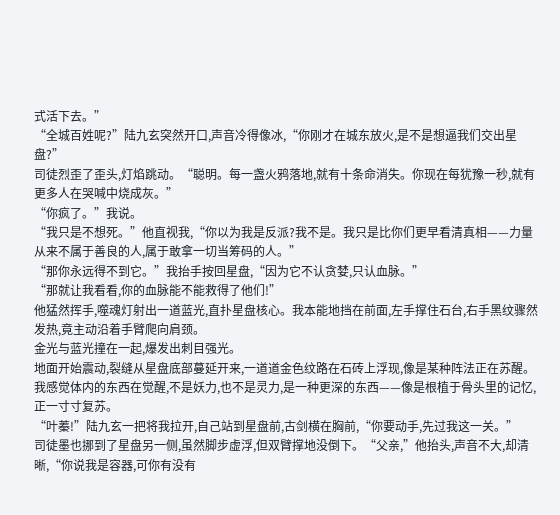式活下去。”
“全城百姓呢?”陆九玄突然开口,声音冷得像冰,“你刚才在城东放火,是不是想逼我们交出星盘?”
司徒烈歪了歪头,灯焰跳动。“聪明。每一盏火鸦落地,就有十条命消失。你现在每犹豫一秒,就有更多人在哭喊中烧成灰。”
“你疯了。”我说。
“我只是不想死。”他直视我,“你以为我是反派?我不是。我只是比你们更早看清真相——力量从来不属于善良的人,属于敢拿一切当筹码的人。”
“那你永远得不到它。”我抬手按回星盘,“因为它不认贪婪,只认血脉。”
“那就让我看看,你的血脉能不能救得了他们!”
他猛然挥手,噬魂灯射出一道蓝光,直扑星盘核心。我本能地挡在前面,左手撑住石台,右手黑纹骤然发热,竟主动沿着手臂爬向肩颈。
金光与蓝光撞在一起,爆发出刺目强光。
地面开始震动,裂缝从星盘底部蔓延开来,一道道金色纹路在石砖上浮现,像是某种阵法正在苏醒。我感觉体内的东西在觉醒,不是妖力,也不是灵力,是一种更深的东西——像是根植于骨头里的记忆,正一寸寸复苏。
“叶蓁!”陆九玄一把将我拉开,自己站到星盘前,古剑横在胸前,“你要动手,先过我这一关。”
司徒墨也挪到了星盘另一侧,虽然脚步虚浮,但双臂撑地没倒下。“父亲,”他抬头,声音不大,却清晰,“你说我是容器,可你有没有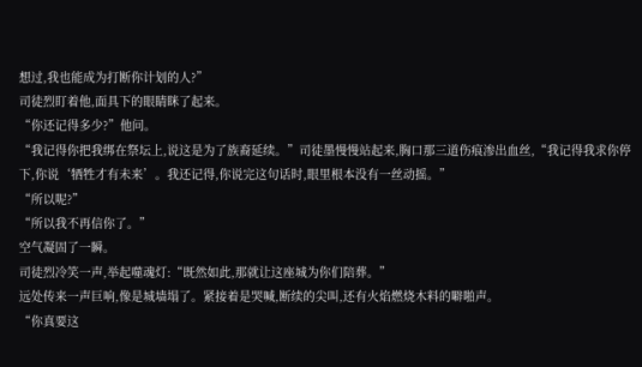想过,我也能成为打断你计划的人?”
司徒烈盯着他,面具下的眼睛眯了起来。
“你还记得多少?”他问。
“我记得你把我绑在祭坛上,说这是为了族裔延续。”司徒墨慢慢站起来,胸口那三道伤痕渗出血丝,“我记得我求你停下,你说‘牺牲才有未来’。我还记得,你说完这句话时,眼里根本没有一丝动摇。”
“所以呢?”
“所以我不再信你了。”
空气凝固了一瞬。
司徒烈冷笑一声,举起噬魂灯:“既然如此,那就让这座城为你们陪葬。”
远处传来一声巨响,像是城墙塌了。紧接着是哭喊,断续的尖叫,还有火焰燃烧木料的噼啪声。
“你真要这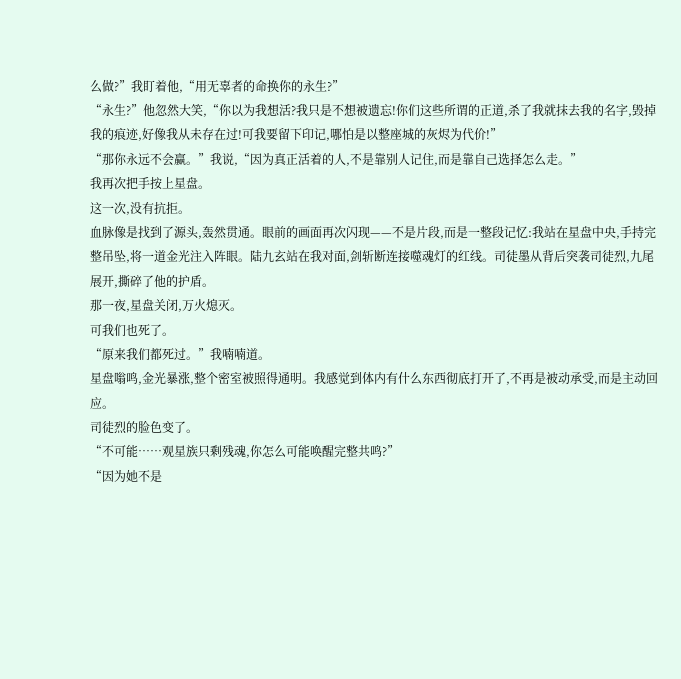么做?”我盯着他,“用无辜者的命换你的永生?”
“永生?”他忽然大笑,“你以为我想活?我只是不想被遗忘!你们这些所谓的正道,杀了我就抹去我的名字,毁掉我的痕迹,好像我从未存在过!可我要留下印记,哪怕是以整座城的灰烬为代价!”
“那你永远不会赢。”我说,“因为真正活着的人,不是靠别人记住,而是靠自己选择怎么走。”
我再次把手按上星盘。
这一次,没有抗拒。
血脉像是找到了源头,轰然贯通。眼前的画面再次闪现——不是片段,而是一整段记忆:我站在星盘中央,手持完整吊坠,将一道金光注入阵眼。陆九玄站在我对面,剑斩断连接噬魂灯的红线。司徒墨从背后突袭司徒烈,九尾展开,撕碎了他的护盾。
那一夜,星盘关闭,万火熄灭。
可我们也死了。
“原来我们都死过。”我喃喃道。
星盘嗡鸣,金光暴涨,整个密室被照得通明。我感觉到体内有什么东西彻底打开了,不再是被动承受,而是主动回应。
司徒烈的脸色变了。
“不可能……观星族只剩残魂,你怎么可能唤醒完整共鸣?”
“因为她不是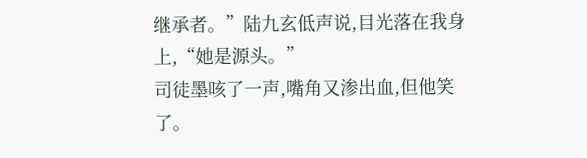继承者。”陆九玄低声说,目光落在我身上,“她是源头。”
司徒墨咳了一声,嘴角又渗出血,但他笑了。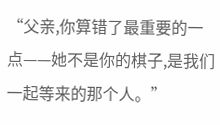“父亲,你算错了最重要的一点——她不是你的棋子,是我们一起等来的那个人。”